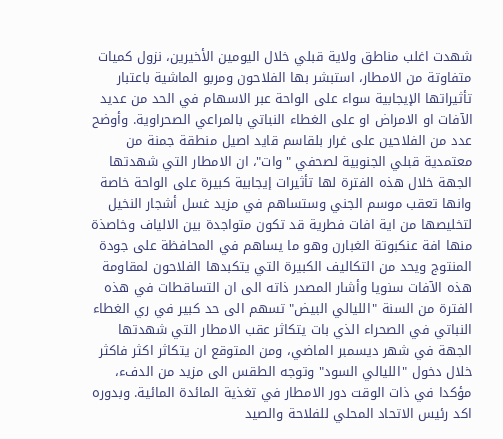شهدت اغلب مناطق ولاية قبلي خلال اليومين الأخيرين، نزول كميات متفاوتة من الامطار، استبشر بها الفلاحون ومربو الماشية باعتبار تأثيراتها الإيجابية سواء على الواحة عبر الاسهام في الحد من عديد الآفات او الامراض او على الغطاء النباتي بالمراعي الصحراوية. وأوضح عدد من الفلاحين على غرار بلقاسم قايد اصيل منطقة جمنة من معتمدية قبلي الجنوبية لصحفي "وات"، ان الامطار التي شهدتها الجهة خلال هذه الفترة لها تأثيرات إيجابية كبيرة على الواحة خاصة وانها تعقب موسم الجني وستساهم في مزيد غسل أشجار النخيل لتخليصها من اية افات فطرية قد تكون متواجدة بين الالياف وخاصذة منها افة عنكبوتة الغبارن وهو ما يساهم في المحافظة على جودة المنتوج ويحد من التكاليف الكبيرة التي يتكبدها الفلاحون لمقاومة هذه الآفات سنويا وأشار المصدر ذاته الى ان التساقطات في هذه الفترة من السنة "الليالي البيض" تسهم الى حد كبير في ري الغطاء النباتي في الصحراء الذي بات يتكاثر عقب الامطار التي شهدتها الجهة في شهر ديسمبر الماضي، ومن المتوقع ان يتكاثر اكثر فاكثر خلال دخول "الليالي السود" وتوجه الطقس الى مزيد من الدفء، مؤكدا في ذات الوقت دور الامطار في تغذية المائدة المائية. وبدوره اكد رئيس الاتحاد المحلي للفلاحة والصيد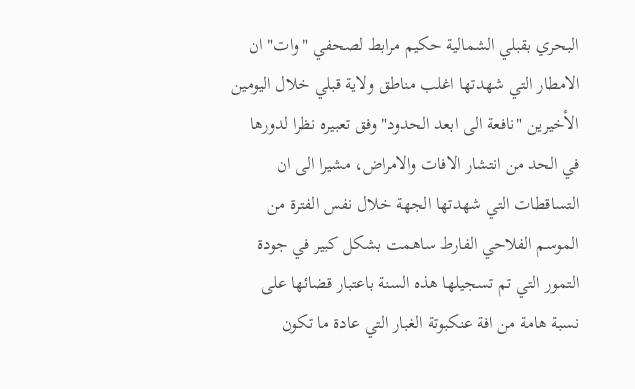البحري بقبلي الشمالية حكيم مرابط لصحفي "وات" ان الامطار التي شهدتها اغلب مناطق ولاية قبلي خلال اليومين الأخيرين "نافعة الى ابعد الحدود" وفق تعبيره نظرا لدورها في الحد من انتشار الافات والامراض، مشيرا الى ان التساقطات التي شهدتها الجهة خلال نفس الفترة من الموسم الفلاحي الفارط ساهمت بشكل كبير في جودة التمور التي تم تسجيلها هذه السنة باعتبار قضائها على نسبة هامة من افة عنكبوتة الغبار التي عادة ما تكون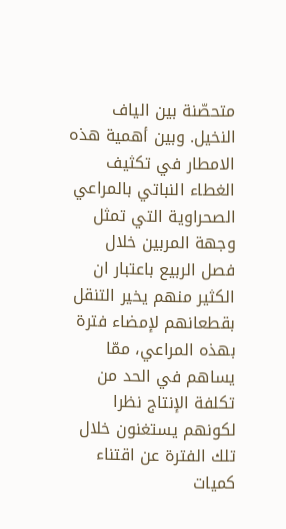متحصّنة بين الياف النخيل. وبين أهمية هذه الامطار في تكثيف الغطاء النباتي بالمراعي الصحراوية التي تمثل وجهة المربين خلال فصل الربيع باعتبار ان الكثير منهم يخير التنقل بقطعانهم لإمضاء فترة بهذه المراعي، ممّا يساهم في الحد من تكلفة الإنتاج نظرا لكونهم يستغنون خلال تلك الفترة عن اقتناء كميات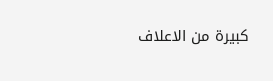كبيرة من الاعلاف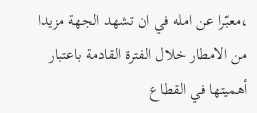،معبّرا عن امله في ان تشهد الجهة مزيدا من الامطار خلال الفترة القادمة باعتبار أهميتها في القطاع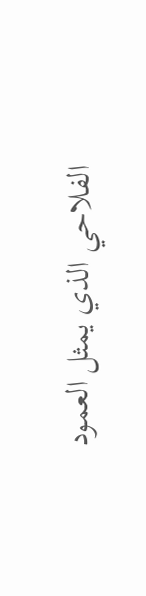الفلاحي الذي يمثل العمود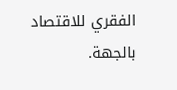الفقري للاقتصاد بالجهة.